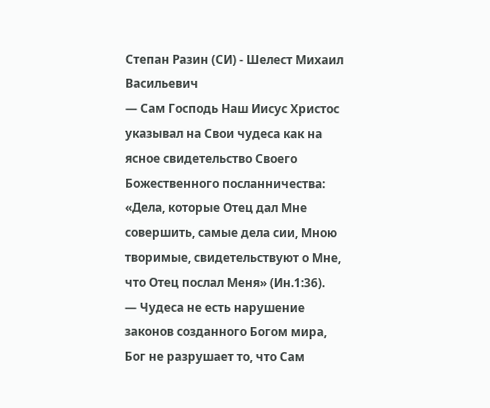Степан Разин (СИ) - Шелест Михаил Васильевич
— Сам Господь Наш Иисус Христос указывал на Свои чудеса как на ясное свидетельство Своего Божественного посланничества: «Дела, которые Отец дал Мне совершить, самые дела сии, Мною творимые, свидетельствуют о Мне, что Отец послал Меня» (Ин.1:36).
— Чудеса не есть нарушение законов созданного Богом мира, Бог не разрушает то, что Сам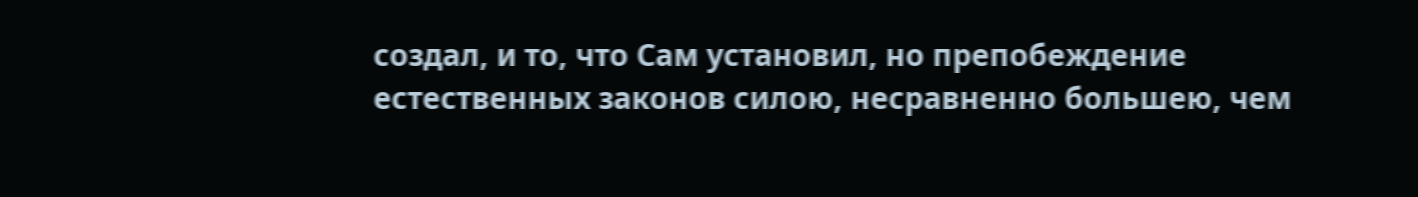создал, и то, что Сам установил, но препобеждение естественных законов силою, несравненно большею, чем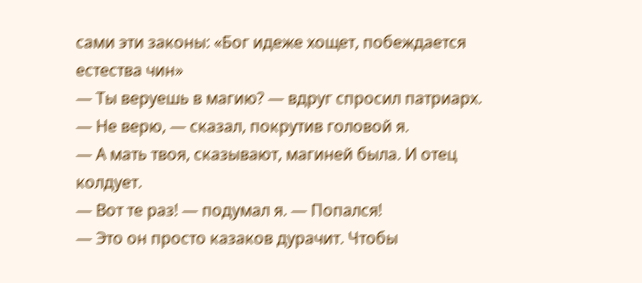сами эти законы: «Бог идеже хощет, побеждается естества чин»
— Ты веруешь в магию? — вдруг спросил патриарх.
— Не верю, — сказал, покрутив головой я.
— А мать твоя, сказывают, магиней была. И отец колдует.
— Вот те раз! — подумал я. — Попался!
— Это он просто казаков дурачит. Чтобы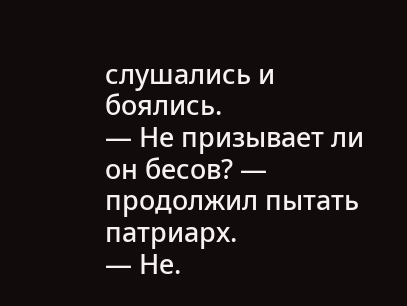слушались и боялись.
— Не призывает ли он бесов? — продолжил пытать патриарх.
— Не.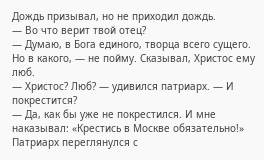Дождь призывал, но не приходил дождь.
— Во что верит твой отец?
— Думаю, в Бога единого, творца всего сущего. Но в какого, — не пойму. Сказывал, Христос ему люб.
— Христос? Люб? — удивился патриарх. — И покрестится?
— Да, как бы уже не покрестился. И мне наказывал: «Крестись в Москве обязательно!»
Патриарх переглянулся с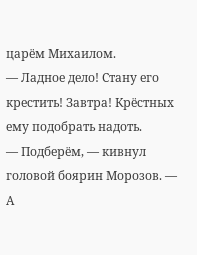царём Михаилом.
— Ладное дело! Стану его крестить! Завтра! Крёстных ему подобрать надоть.
— Подберём, — кивнул головой боярин Морозов. — А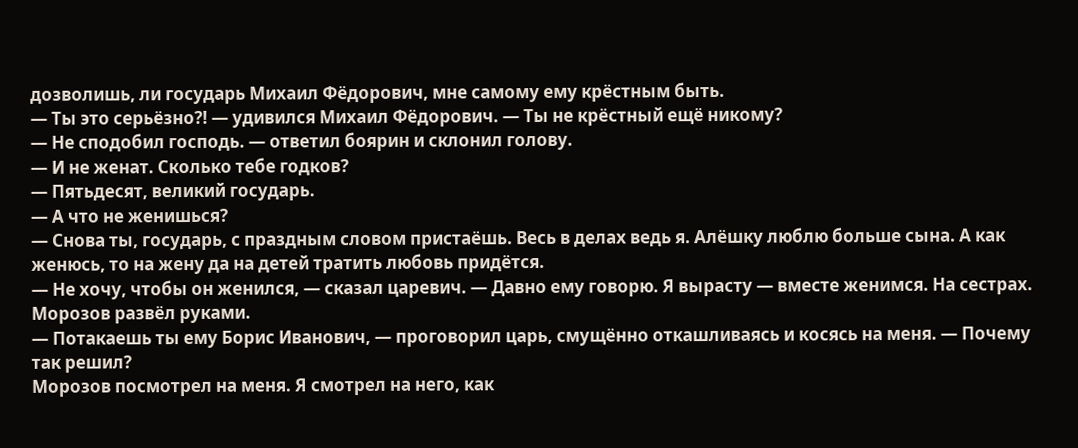дозволишь, ли государь Михаил Фёдорович, мне самому ему крёстным быть.
— Ты это серьёзно⁈ — удивился Михаил Фёдорович. — Ты не крёстный ещё никому?
— Не сподобил господь. — ответил боярин и склонил голову.
— И не женат. Сколько тебе годков?
— Пятьдесят, великий государь.
— А что не женишься?
— Снова ты, государь, с праздным словом пристаёшь. Весь в делах ведь я. Алёшку люблю больше сына. А как женюсь, то на жену да на детей тратить любовь придётся.
— Не хочу, чтобы он женился, — сказал царевич. — Давно ему говорю. Я вырасту — вместе женимся. На сестрах.
Морозов развёл руками.
— Потакаешь ты ему Борис Иванович, — проговорил царь, смущённо откашливаясь и косясь на меня. — Почему так решил?
Морозов посмотрел на меня. Я смотрел на него, как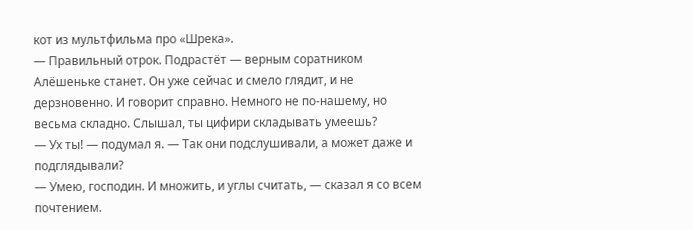кот из мультфильма про «Шрека».
— Правильный отрок. Подрастёт — верным соратником Алёшеньке станет. Он уже сейчас и смело глядит, и не дерзновенно. И говорит справно. Немного не по-нашему, но весьма складно. Слышал, ты цифири складывать умеешь?
— Ух ты! — подумал я. — Так они подслушивали, а может даже и подглядывали?
— Умею, господин. И множить, и углы считать, — сказал я со всем почтением.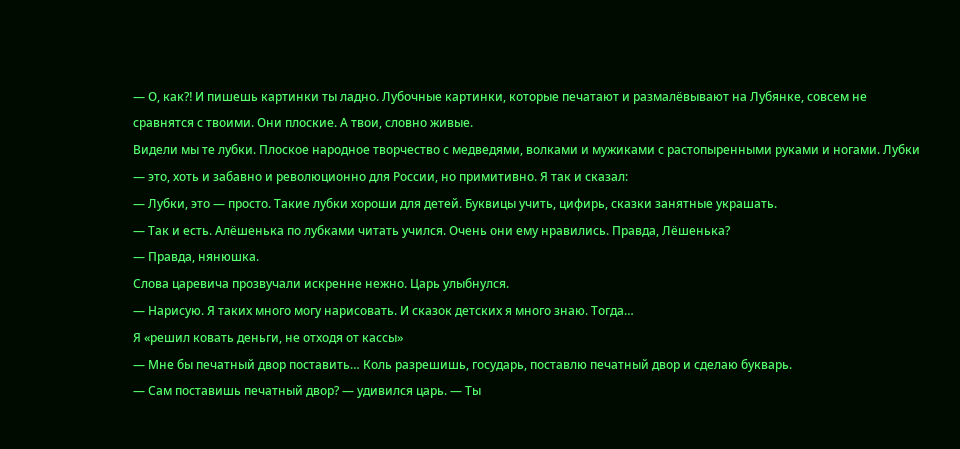— О, как⁈ И пишешь картинки ты ладно. Лубочные картинки, которые печатают и размалёвывают на Лубянке, совсем не сравнятся с твоими. Они плоские. А твои, словно живые.
Видели мы те лубки. Плоское народное творчество с медведями, волками и мужиками с растопыренными руками и ногами. Лубки — это, хоть и забавно и революционно для России, но примитивно. Я так и сказал:
— Лубки, это — просто. Такие лубки хороши для детей. Буквицы учить, цифирь, сказки занятные украшать.
— Так и есть. Алёшенька по лубками читать учился. Очень они ему нравились. Правда, Лёшенька?
— Правда, нянюшка.
Слова царевича прозвучали искренне нежно. Царь улыбнулся.
— Нарисую. Я таких много могу нарисовать. И сказок детских я много знаю. Тогда…
Я «решил ковать деньги, не отходя от кассы»
— Мне бы печатный двор поставить… Коль разрешишь, государь, поставлю печатный двор и сделаю букварь.
— Сам поставишь печатный двор? — удивился царь. — Ты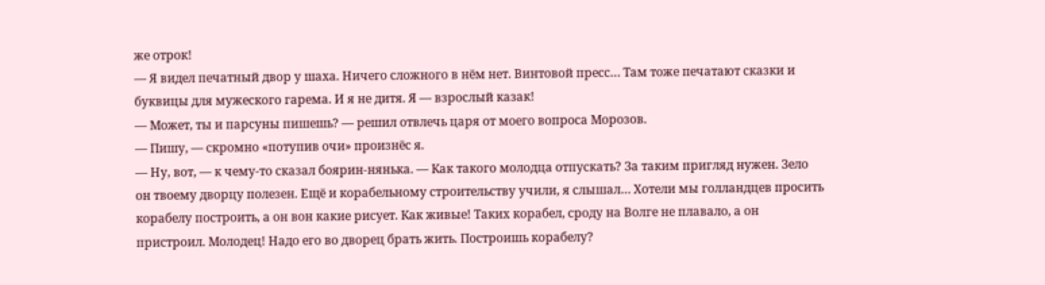же отрок!
— Я видел печатный двор у шаха. Ничего сложного в нём нет. Винтовой пресс… Там тоже печатают сказки и буквицы для мужеского гарема. И я не дитя. Я — взрослый казак!
— Может, ты и парсуны пишешь? — решил отвлечь царя от моего вопроса Морозов.
— Пишу, — скромно «потупив очи» произнёс я.
— Ну, вот, — к чему-то сказал боярин-нянька. — Как такого молодца отпускать? За таким пригляд нужен. Зело он твоему дворцу полезен. Ещё и корабельному строительству учили, я слышал… Хотели мы голландцев просить корабелу построить, а он вон какие рисует. Как живые! Таких корабел, сроду на Волге не плавало, а он пристроил. Молодец! Надо его во дворец брать жить. Построишь корабелу?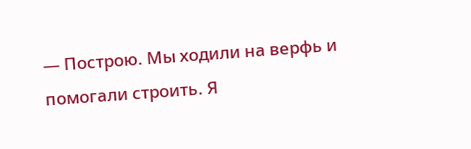— Построю. Мы ходили на верфь и помогали строить. Я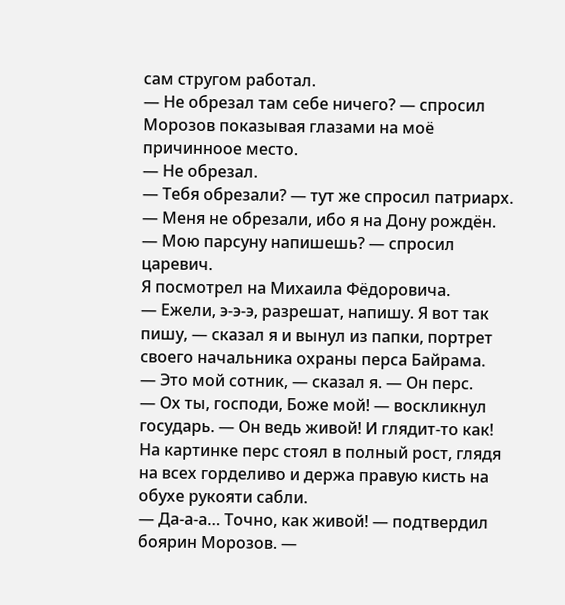сам стругом работал.
— Не обрезал там себе ничего? — спросил Морозов показывая глазами на моё причинноое место.
— Не обрезал.
— Тебя обрезали? — тут же спросил патриарх.
— Меня не обрезали, ибо я на Дону рождён.
— Мою парсуну напишешь? — спросил царевич.
Я посмотрел на Михаила Фёдоровича.
— Ежели, э-э-э, разрешат, напишу. Я вот так пишу, — сказал я и вынул из папки, портрет своего начальника охраны перса Байрама.
— Это мой сотник, — сказал я. — Он перс.
— Ох ты, господи, Боже мой! — воскликнул государь. — Он ведь живой! И глядит-то как!
На картинке перс стоял в полный рост, глядя на всех горделиво и держа правую кисть на обухе рукояти сабли.
— Да-а-а… Точно, как живой! — подтвердил боярин Морозов. —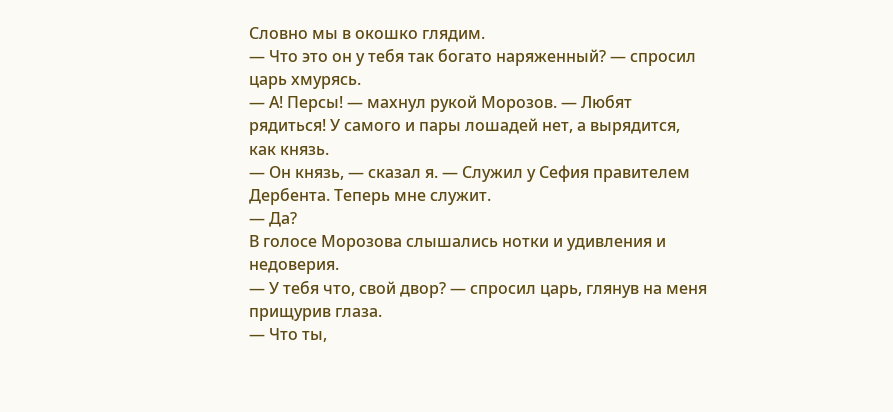Словно мы в окошко глядим.
— Что это он у тебя так богато наряженный? — спросил царь хмурясь.
— А! Персы! — махнул рукой Морозов. — Любят рядиться! У самого и пары лошадей нет, а вырядится, как князь.
— Он князь, — сказал я. — Служил у Сефия правителем Дербента. Теперь мне служит.
— Да?
В голосе Морозова слышались нотки и удивления и недоверия.
— У тебя что, свой двор? — спросил царь, глянув на меня прищурив глаза.
— Что ты,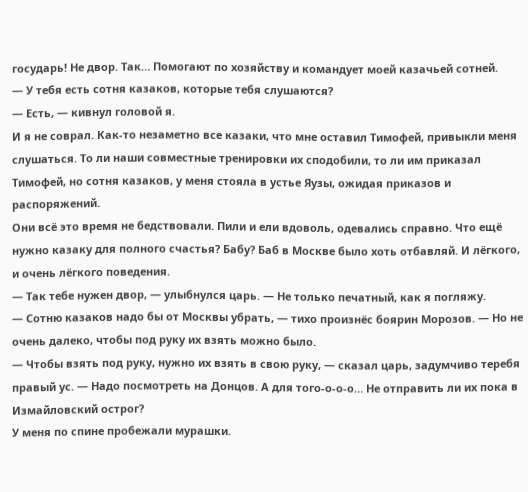государь! Не двор. Так… Помогают по хозяйству и командует моей казачьей сотней.
— У тебя есть сотня казаков, которые тебя слушаются?
— Есть, — кивнул головой я.
И я не соврал. Как-то незаметно все казаки, что мне оставил Тимофей, привыкли меня слушаться. То ли наши совместные тренировки их сподобили, то ли им приказал Тимофей, но сотня казаков, у меня стояла в устье Яузы, ожидая приказов и распоряжений.
Они всё это время не бедствовали. Пили и ели вдоволь, одевались справно. Что ещё нужно казаку для полного счастья? Бабу? Баб в Москве было хоть отбавляй. И лёгкого, и очень лёгкого поведения.
— Так тебе нужен двор, — улыбнулся царь. — Не только печатный, как я погляжу.
— Сотню казаков надо бы от Москвы убрать, — тихо произнёс боярин Морозов. — Но не очень далеко, чтобы под руку их взять можно было.
— Чтобы взять под руку, нужно их взять в свою руку, — сказал царь, задумчиво теребя правый ус. — Надо посмотреть на Донцов. А для того-о-о-о… Не отправить ли их пока в Измайловский острог?
У меня по спине пробежали мурашки.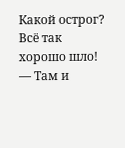Какой острог? Всё так хорошо шло!
— Там и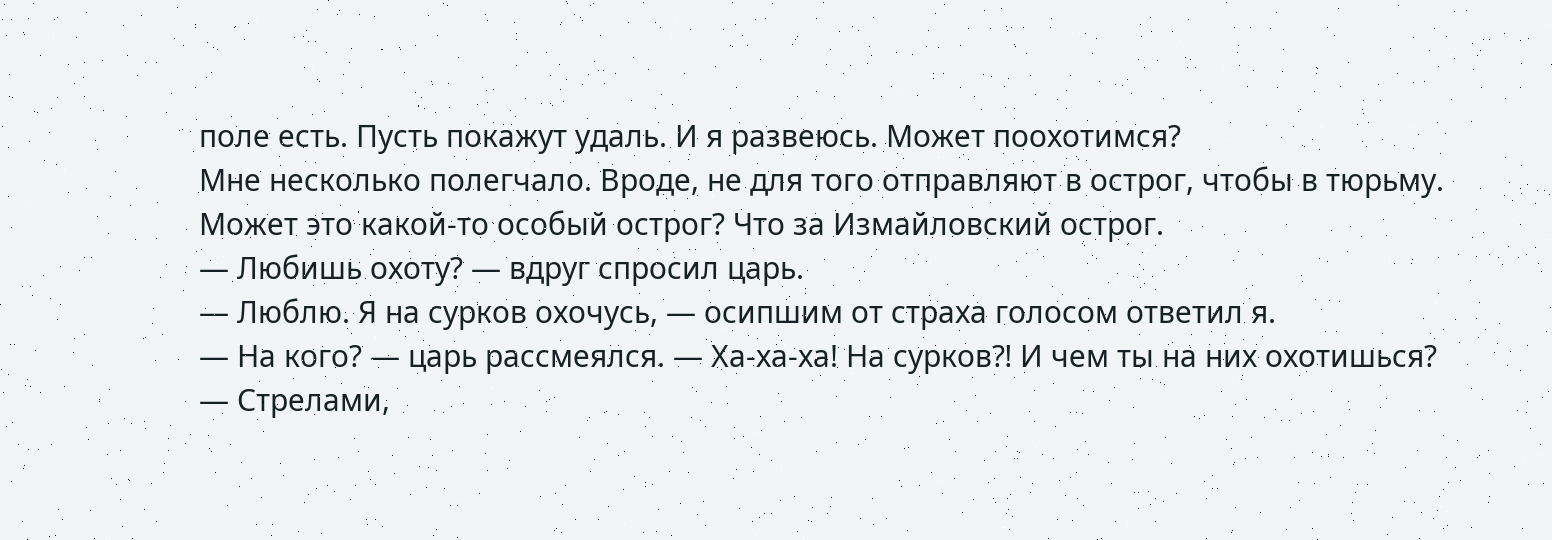поле есть. Пусть покажут удаль. И я развеюсь. Может поохотимся?
Мне несколько полегчало. Вроде, не для того отправляют в острог, чтобы в тюрьму. Может это какой-то особый острог? Что за Измайловский острог.
— Любишь охоту? — вдруг спросил царь.
— Люблю. Я на сурков охочусь, — осипшим от страха голосом ответил я.
— На кого? — царь рассмеялся. — Ха-ха-ха! На сурков⁈ И чем ты на них охотишься?
— Стрелами,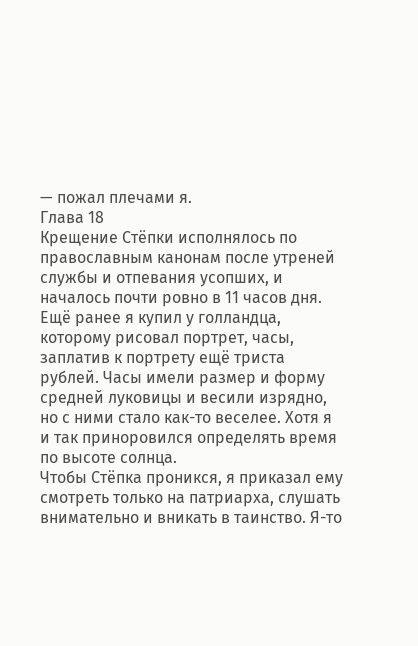— пожал плечами я.
Глава 18
Крещение Стёпки исполнялось по православным канонам после утреней службы и отпевания усопших, и началось почти ровно в 11 часов дня. Ещё ранее я купил у голландца, которому рисовал портрет, часы, заплатив к портрету ещё триста рублей. Часы имели размер и форму средней луковицы и весили изрядно, но с ними стало как-то веселее. Хотя я и так приноровился определять время по высоте солнца.
Чтобы Стёпка проникся, я приказал ему смотреть только на патриарха, слушать внимательно и вникать в таинство. Я-то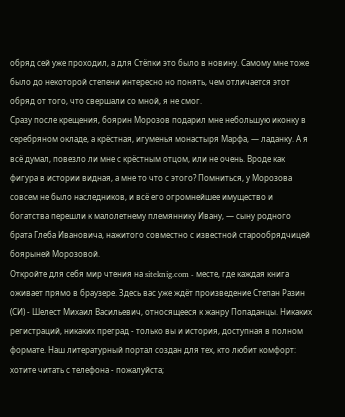обряд сей уже проходил, а для Стёпки это было в новину. Самому мне тоже было до некоторой степени интересно но понять, чем отличается этот обряд от того, что свершали со мной, я не смог.
Сразу после крещения, боярин Морозов подарил мне небольшую иконку в серебряном окладе, а крёстная, игуменья монастыря Марфа, — ладанку. А я всё думал, повезло ли мне с крёстным отцом, или не очень. Вроде как фигура в истории видная, а мне то что с этого? Помниться, у Морозова совсем не было наследников, и всё его огромнейшее имущество и богатства перешли к малолетнему племяннику Ивану, — сыну родного брата Глеба Ивановича, нажитого совместно с известной старообрядчицей боярыней Морозовой.
Откройте для себя мир чтения на siteknig.com - месте, где каждая книга оживает прямо в браузере. Здесь вас уже ждёт произведение Степан Разин (СИ) - Шелест Михаил Васильевич, относящееся к жанру Попаданцы. Никаких регистраций, никаких преград - только вы и история, доступная в полном формате. Наш литературный портал создан для тех, кто любит комфорт: хотите читать с телефона - пожалуйста;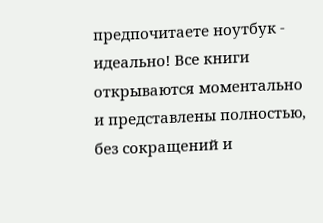предпочитаете ноутбук - идеально! Все книги открываются моментально и представлены полностью, без сокращений и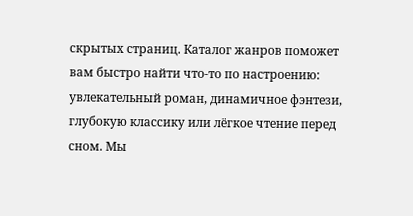скрытых страниц. Каталог жанров поможет вам быстро найти что-то по настроению: увлекательный роман, динамичное фэнтези, глубокую классику или лёгкое чтение перед сном. Мы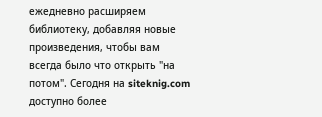ежедневно расширяем библиотеку, добавляя новые произведения, чтобы вам всегда было что открыть "на потом". Сегодня на siteknig.com доступно более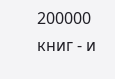200000 книг - и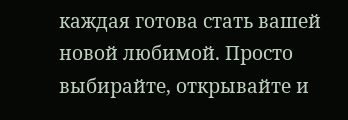каждая готова стать вашей новой любимой. Просто выбирайте, открывайте и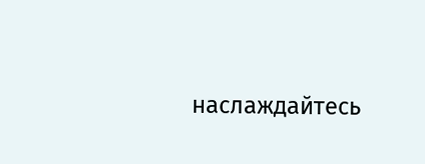наслаждайтесь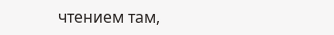чтением там,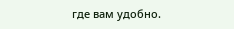где вам удобно.